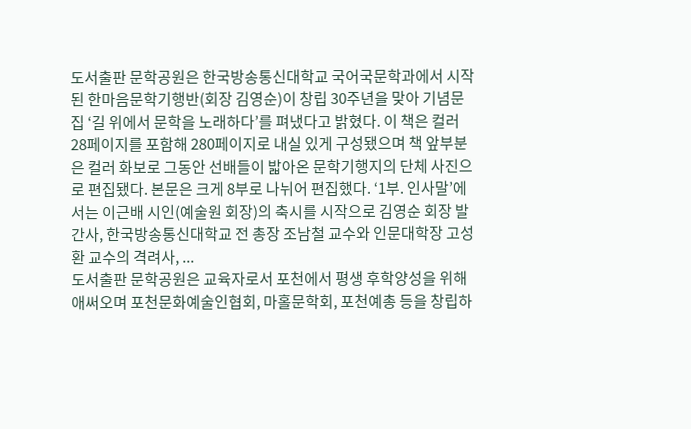도서출판 문학공원은 한국방송통신대학교 국어국문학과에서 시작된 한마음문학기행반(회장 김영순)이 창립 30주년을 맞아 기념문집 ‘길 위에서 문학을 노래하다’를 펴냈다고 밝혔다. 이 책은 컬러 28페이지를 포함해 280페이지로 내실 있게 구성됐으며 책 앞부분은 컬러 화보로 그동안 선배들이 밟아온 문학기행지의 단체 사진으로 편집됐다. 본문은 크게 8부로 나뉘어 편집했다. ‘1부. 인사말’에서는 이근배 시인(예술원 회장)의 축시를 시작으로 김영순 회장 발간사, 한국방송통신대학교 전 총장 조남철 교수와 인문대학장 고성환 교수의 격려사, ...
도서출판 문학공원은 교육자로서 포천에서 평생 후학양성을 위해 애써오며 포천문화예술인협회, 마홀문학회, 포천예총 등을 창립하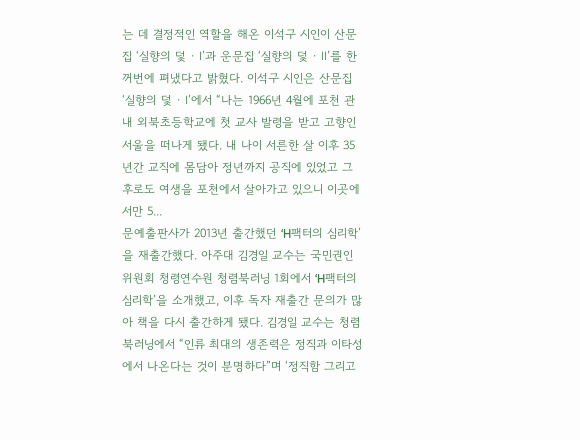는 데 결정적인 역할을 해온 이석구 시인이 산문집 ‘실향의 덫 · Ⅰ’과 운문집 ‘실향의 덫 · Ⅱ’를 한꺼번에 펴냈다고 밝혔다. 이석구 시인은 산문집 ‘실향의 덫 · Ⅰ’에서 “나는 1966년 4월에 포천 관내 외북초등학교에 첫 교사 발령을 받고 고향인 서울을 떠나게 됐다. 내 나이 서른한 살 이후 35년간 교직에 몸담아 정년까지 공직에 있었고 그 후로도 여생을 포천에서 살아가고 있으니 이곳에서만 5...
문예출판사가 2013년 출간했던 ‘H팩터의 심리학’을 재출간했다. 아주대 김경일 교수는 국민권인위원회 청령연수원 청렴북러닝 1회에서 ‘H팩터의 심리학’을 소개했고, 이후 독자 재출간 문의가 많아 책을 다시 출간하게 됐다. 김경일 교수는 청렴북러닝에서 “인류 최대의 생존력은 정직과 이타성에서 나온다는 것이 분명하다”며 ‘정직함 그리고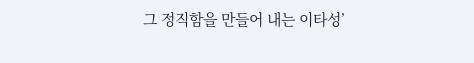그 정직함을 만들어 내는 이타성’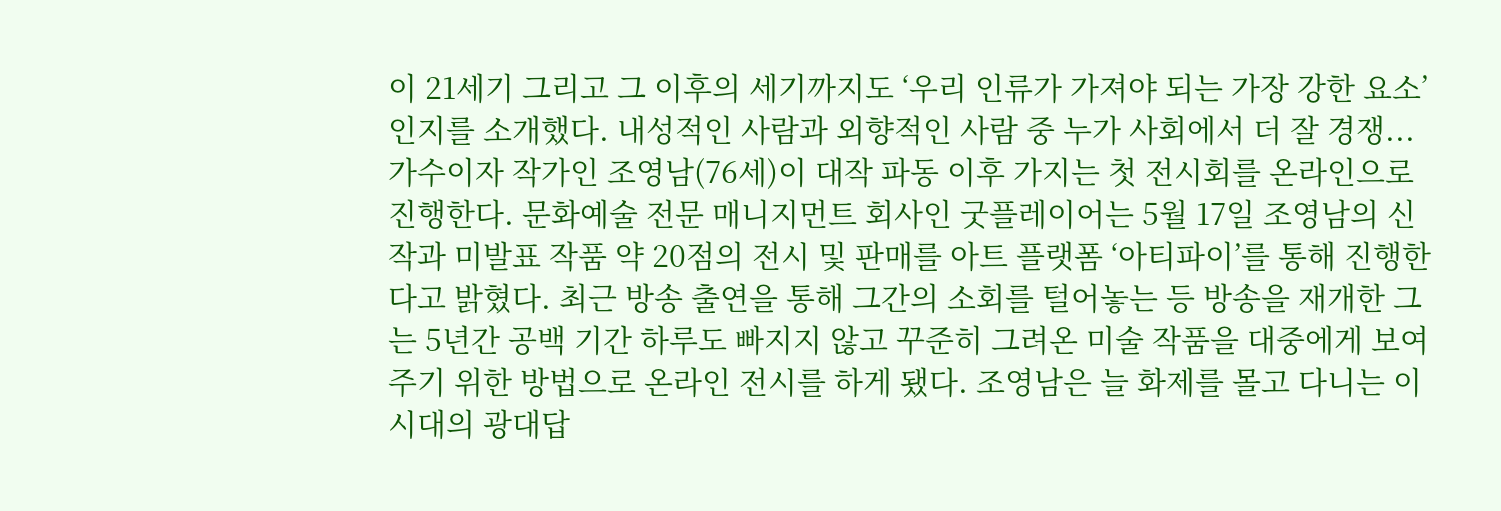이 21세기 그리고 그 이후의 세기까지도 ‘우리 인류가 가져야 되는 가장 강한 요소’인지를 소개했다. 내성적인 사람과 외향적인 사람 중 누가 사회에서 더 잘 경쟁...
가수이자 작가인 조영남(76세)이 대작 파동 이후 가지는 첫 전시회를 온라인으로 진행한다. 문화예술 전문 매니지먼트 회사인 굿플레이어는 5월 17일 조영남의 신작과 미발표 작품 약 20점의 전시 및 판매를 아트 플랫폼 ‘아티파이’를 통해 진행한다고 밝혔다. 최근 방송 출연을 통해 그간의 소회를 털어놓는 등 방송을 재개한 그는 5년간 공백 기간 하루도 빠지지 않고 꾸준히 그려온 미술 작품을 대중에게 보여주기 위한 방법으로 온라인 전시를 하게 됐다. 조영남은 늘 화제를 몰고 다니는 이 시대의 광대답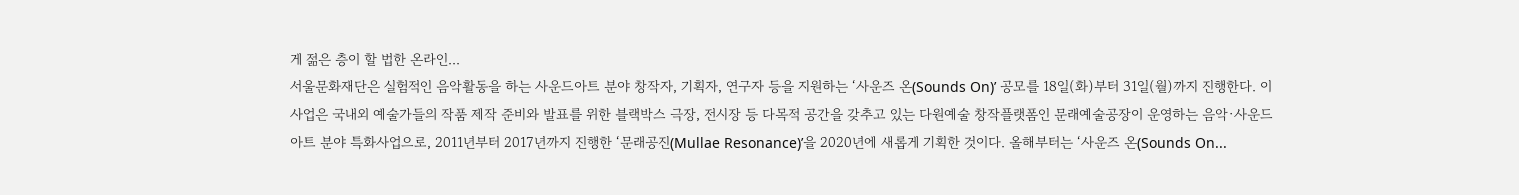게 젊은 층이 할 법한 온라인...
서울문화재단은 실험적인 음악활동을 하는 사운드아트 분야 창작자, 기획자, 연구자 등을 지원하는 ‘사운즈 온(Sounds On)’ 공모를 18일(화)부터 31일(월)까지 진행한다. 이 사업은 국내외 예술가들의 작품 제작 준비와 발표를 위한 블랙박스 극장, 전시장 등 다목적 공간을 갖추고 있는 다원예술 창작플랫폼인 문래예술공장이 운영하는 음악·사운드아트 분야 특화사업으로, 2011년부터 2017년까지 진행한 ‘문래공진(Mullae Resonance)’을 2020년에 새롭게 기획한 것이다. 올해부터는 ‘사운즈 온(Sounds On...